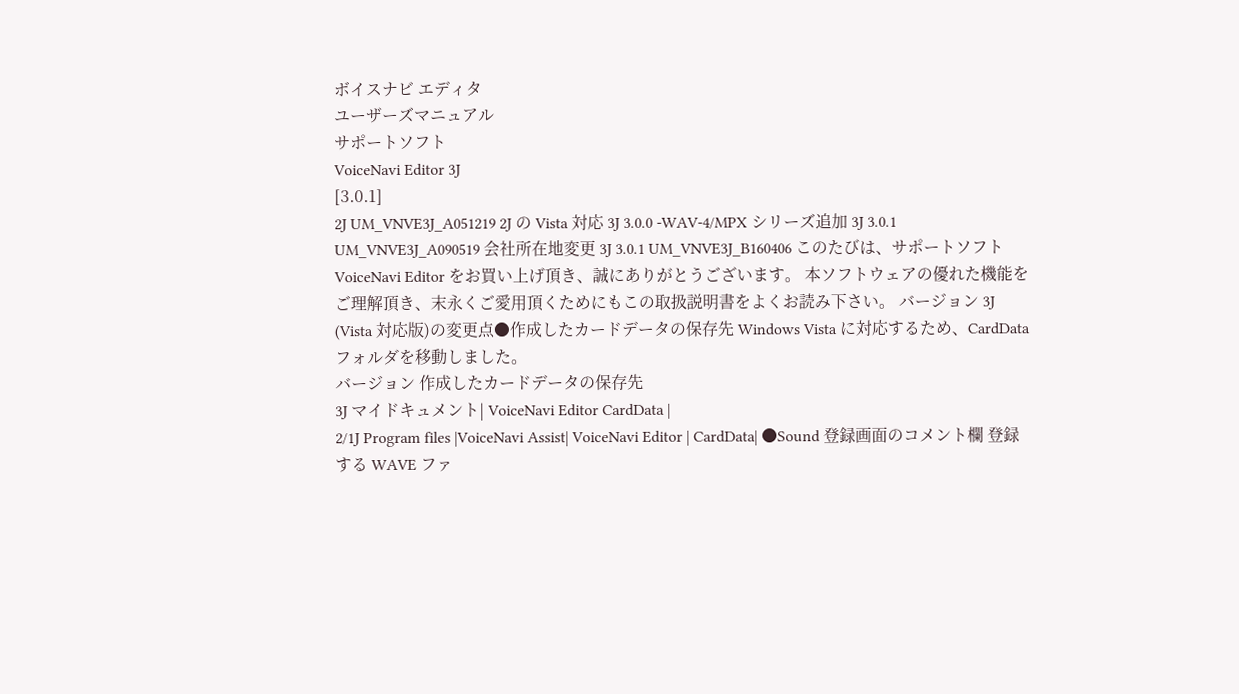ボイスナビ エディタ
ユーザーズマニュアル
サポートソフト
VoiceNavi Editor 3J
[3.0.1]
2J UM_VNVE3J_A051219 2J の Vista 対応 3J 3.0.0 -WAV-4/MPX シリーズ追加 3J 3.0.1 UM_VNVE3J_A090519 会社所在地変更 3J 3.0.1 UM_VNVE3J_B160406 このたびは、サポートソフト VoiceNavi Editor をお買い上げ頂き、誠にありがとうございます。 本ソフトウェアの優れた機能をご理解頂き、末永くご愛用頂くためにもこの取扱説明書をよくお読み下さい。 バージョン 3J (Vista 対応版)の変更点●作成したカードデータの保存先 Windows Vista に対応するため、CardData フォルダを移動しました。
バージョン 作成したカードデータの保存先
3J マイドキュメント| VoiceNavi Editor CardData |
2/1J Program files |VoiceNavi Assist| VoiceNavi Editor | CardData| ●Sound 登録画面のコメント欄 登録する WAVE ファ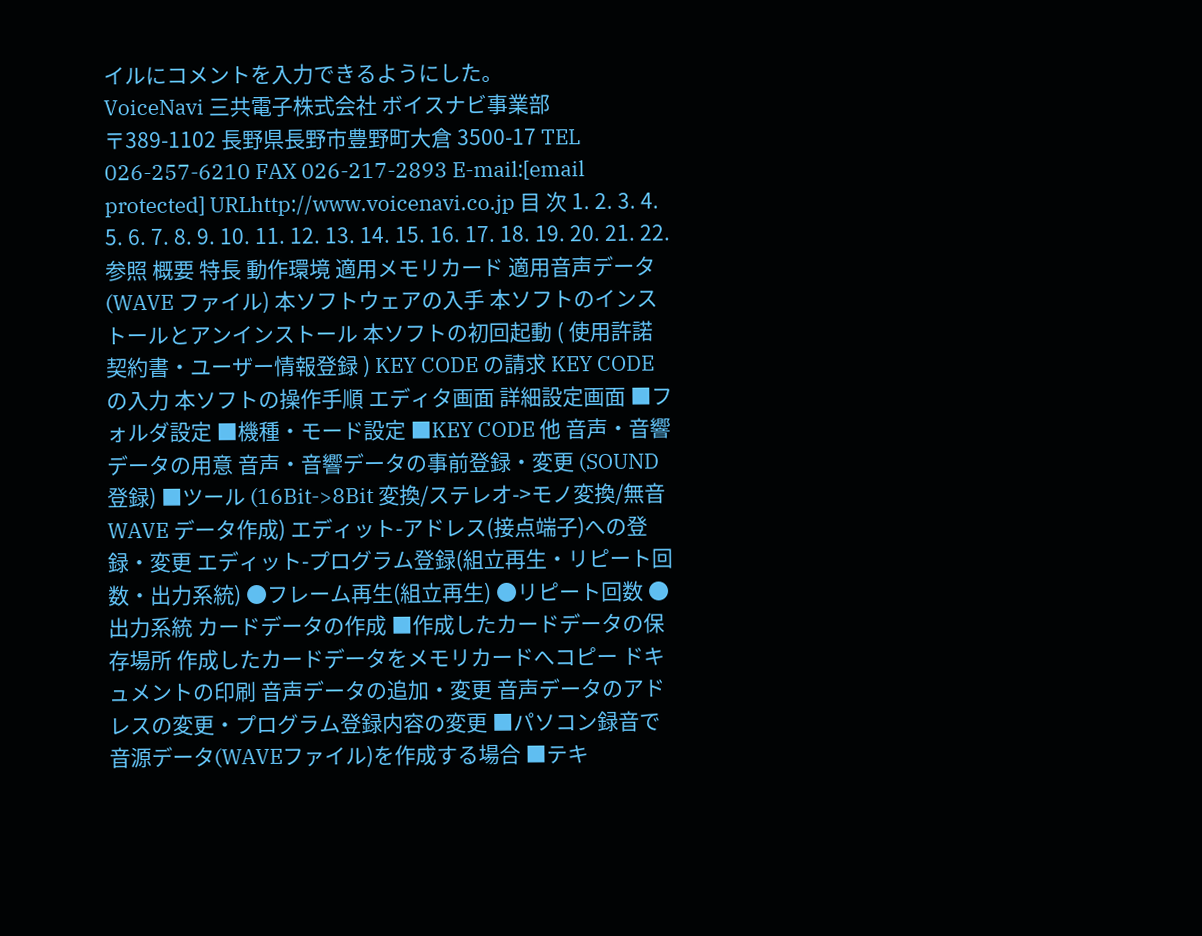イルにコメントを入力できるようにした。
VoiceNavi 三共電子株式会社 ボイスナビ事業部
〒389-1102 長野県長野市豊野町大倉 3500-17 TEL 026-257-6210 FAX 026-217-2893 E-mail:[email protected] URLhttp://www.voicenavi.co.jp 目 次 1. 2. 3. 4. 5. 6. 7. 8. 9. 10. 11. 12. 13. 14. 15. 16. 17. 18. 19. 20. 21. 22. 参照 概要 特長 動作環境 適用メモリカード 適用音声データ(WAVE ファイル) 本ソフトウェアの入手 本ソフトのインストールとアンインストール 本ソフトの初回起動 ( 使用許諾契約書・ユーザー情報登録 ) KEY CODE の請求 KEY CODE の入力 本ソフトの操作手順 エディタ画面 詳細設定画面 ■フォルダ設定 ■機種・モード設定 ■KEY CODE 他 音声・音響データの用意 音声・音響データの事前登録・変更 (SOUND 登録) ■ツール (16Bit->8Bit 変換/ステレオ->モノ変換/無音 WAVE データ作成) エディット-アドレス(接点端子)への登録・変更 エディット-プログラム登録(組立再生・リピート回数・出力系統) ●フレーム再生(組立再生) ●リピート回数 ●出力系統 カードデータの作成 ■作成したカードデータの保存場所 作成したカードデータをメモリカードへコピー ドキュメントの印刷 音声データの追加・変更 音声データのアドレスの変更・プログラム登録内容の変更 ■パソコン録音で音源データ(WAVEファイル)を作成する場合 ■テキ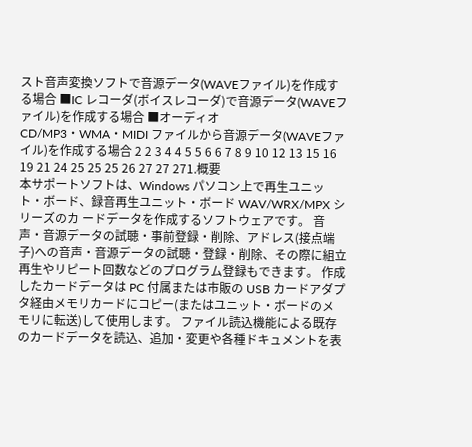スト音声変換ソフトで音源データ(WAVEファイル)を作成する場合 ■IC レコーダ(ボイスレコーダ)で音源データ(WAVEファイル)を作成する場合 ■オーディオ CD/MP3・WMA・MIDI ファイルから音源データ(WAVEファイル)を作成する場合 2 2 3 4 4 5 5 6 6 7 8 9 10 12 13 15 16 19 21 24 25 25 25 26 27 27 271.概要
本サポートソフトは、Windows パソコン上で再生ユニット・ボード、録音再生ユニット・ボード WAV/WRX/MPX シリーズのカ ードデータを作成するソフトウェアです。 音声・音源データの試聴・事前登録・削除、アドレス(接点端子)への音声・音源データの試聴・登録・削除、その際に組立 再生やリピート回数などのプログラム登録もできます。 作成したカードデータは PC 付属または市販の USB カードアダプタ経由メモリカードにコピー(またはユニット・ボードのメ モリに転送)して使用します。 ファイル読込機能による既存のカードデータを読込、追加・変更や各種ドキュメントを表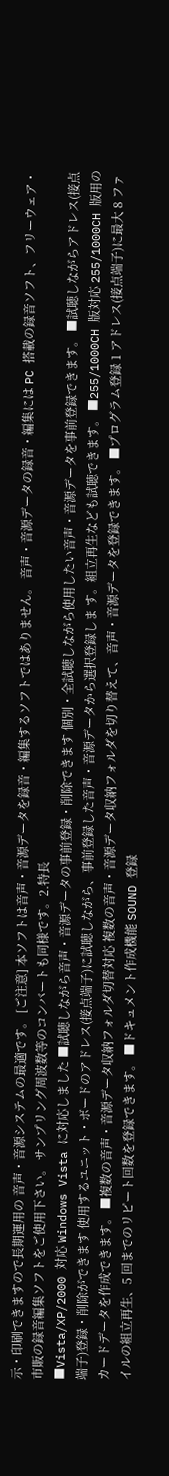示・印刷できますので長期運用の 音声・音源システムの最適です。 [ご注意] 本ソフトは音声・音源データを録音・編集するソフトではありません。 音声・音源データの録音・編集には PC 搭載の録音ソフト、フリーウェア・市販の録音編集ソフトをご使用下さい。 サンプリング周波数等のコンバートも同様です。2.特長
■Vista/XP/2000 対応 Windows Vista に対応しました ■試聴しながら音声・音源データの事前登録・削除できます 個別・全試聴しながら使用したい音声・音源データを事前登録できます。 ■試聴しながらアドレス(接点端子)登録・削除ができます 使用するユニット・ボードのアドレス(接点端子)に試聴しながら、事前登録した音声・音源データから選択登録しま す。組立再生なども試聴できます。 ■255/1000CH 版対応 255/1000CH 版用のカードデータを作成できます。 ■複数の音声・音源データ収納フォルダ切替対応 複数の音声・音源データ収納フォルダを切り替えて、音声・音源データを登録できます。 ■プログラム登録 1 アドレス(接点端子)に最大 8 ファイルの組立再生、5 回までのリピート回数を登録できます。 ■ドキュメント作成機能 SOUND 登録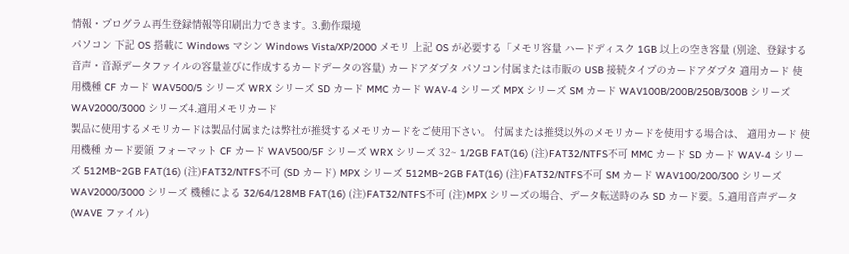情報・プログラム再生登録情報等印刷出力できます。3.動作環境
パソコン 下記 OS 搭載に Windows マシン Windows Vista/XP/2000 メモリ 上記 OS が必要する「メモリ容量 ハードディスク 1GB 以上の空き容量 (別途、登録する音声・音源データファイルの容量並びに作成するカードデータの容量) カードアダプタ パソコン付属または市販の USB 接続タイプのカードアダプタ 適用カード 使用機種 CF カード WAV500/5 シリーズ WRX シリーズ SD カード MMC カード WAV-4 シリーズ MPX シリーズ SM カード WAV100B/200B/250B/300B シリーズ WAV2000/3000 シリーズ4.適用メモリカード
製品に使用するメモリカードは製品付属または弊社が推奨するメモリカードをご使用下さい。 付属または推奨以外のメモリカードを使用する場合は、 適用カード 使用機種 カード要領 フォーマット CF カード WAV500/5F シリーズ WRX シリーズ 32~ 1/2GB FAT(16) (注)FAT32/NTFS不可 MMC カード SD カード WAV-4 シリーズ 512MB~2GB FAT(16) (注)FAT32/NTFS不可 (SD カード) MPX シリーズ 512MB~2GB FAT(16) (注)FAT32/NTFS不可 SM カード WAV100/200/300 シリーズ WAV2000/3000 シリーズ 機種による 32/64/128MB FAT(16) (注)FAT32/NTFS不可 (注)MPX シリーズの場合、データ転送時のみ SD カード要。5.適用音声データ(WAVE ファイル)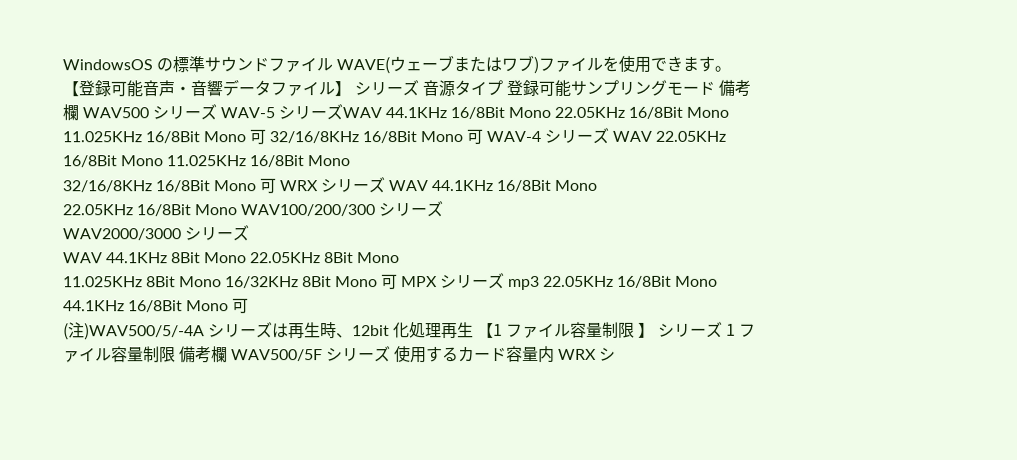WindowsOS の標準サウンドファイル WAVE(ウェーブまたはワブ)ファイルを使用できます。 【登録可能音声・音響データファイル】 シリーズ 音源タイプ 登録可能サンプリングモード 備考欄 WAV500 シリーズ WAV-5 シリーズWAV 44.1KHz 16/8Bit Mono 22.05KHz 16/8Bit Mono
11.025KHz 16/8Bit Mono 可 32/16/8KHz 16/8Bit Mono 可 WAV-4 シリーズ WAV 22.05KHz 16/8Bit Mono 11.025KHz 16/8Bit Mono
32/16/8KHz 16/8Bit Mono 可 WRX シリーズ WAV 44.1KHz 16/8Bit Mono
22.05KHz 16/8Bit Mono WAV100/200/300 シリーズ
WAV2000/3000 シリーズ
WAV 44.1KHz 8Bit Mono 22.05KHz 8Bit Mono
11.025KHz 8Bit Mono 16/32KHz 8Bit Mono 可 MPX シリーズ mp3 22.05KHz 16/8Bit Mono 44.1KHz 16/8Bit Mono 可
(注)WAV500/5/-4A シリーズは再生時、12bit 化処理再生 【1 ファイル容量制限 】 シリーズ 1 ファイル容量制限 備考欄 WAV500/5F シリーズ 使用するカード容量内 WRX シ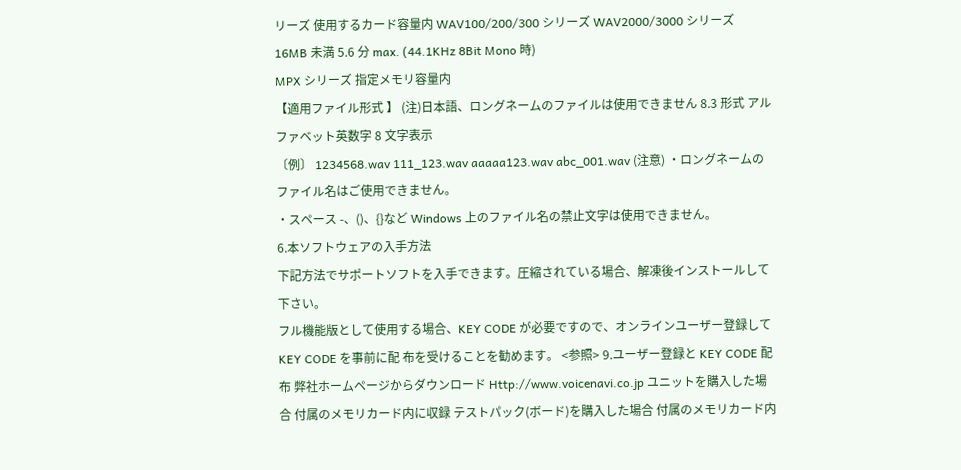リーズ 使用するカード容量内 WAV100/200/300 シリーズ WAV2000/3000 シリーズ
16MB 未満 5.6 分 max. (44.1KHz 8Bit Mono 時)
MPX シリーズ 指定メモリ容量内
【適用ファイル形式 】 (注)日本語、ロングネームのファイルは使用できません 8.3 形式 アルファベット英数字 8 文字表示
〔例〕 1234568.wav 111_123.wav aaaaa123.wav abc_001.wav (注意) ・ロングネームのファイル名はご使用できません。
・スペース -、()、{}など Windows 上のファイル名の禁止文字は使用できません。
6.本ソフトウェアの入手方法
下記方法でサポートソフトを入手できます。圧縮されている場合、解凍後インストールして下さい。
フル機能版として使用する場合、KEY CODE が必要ですので、オンラインユーザー登録して KEY CODE を事前に配 布を受けることを勧めます。 <参照> 9.ユーザー登録と KEY CODE 配布 弊社ホームページからダウンロード Http://www.voicenavi.co.jp ユニットを購入した場合 付属のメモリカード内に収録 テストパック(ボード)を購入した場合 付属のメモリカード内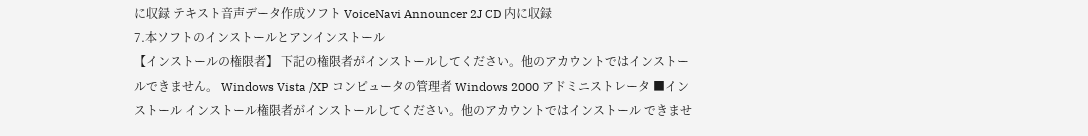に収録 テキスト音声データ作成ソフト VoiceNavi Announcer 2J CD 内に収録
7.本ソフトのインストールとアンインストール
【インストールの権限者】 下記の権限者がインストールしてください。他のアカウントではインストールできません。 Windows Vista /XP コンピュータの管理者 Windows 2000 アドミニストレータ ■インストール インストール権限者がインストールしてください。他のアカウントではインストール できませ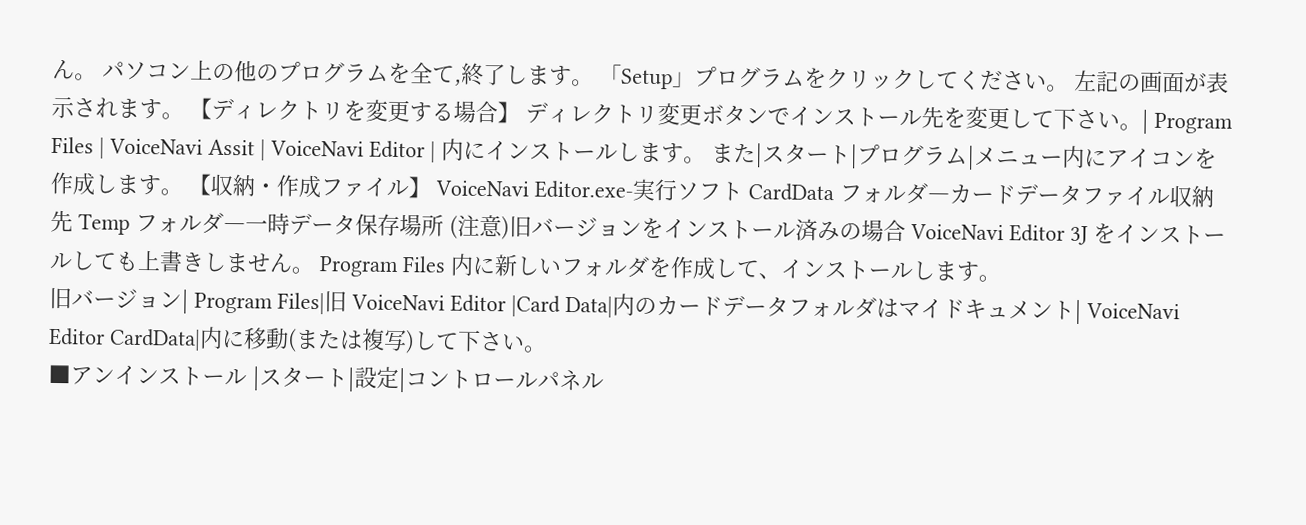ん。 パソコン上の他のプログラムを全て,終了します。 「Setup」プログラムをクリックしてください。 左記の画面が表示されます。 【ディレクトリを変更する場合】 ディレクトリ変更ボタンでインストール先を変更して下さい。| Program Files | VoiceNavi Assit | VoiceNavi Editor | 内にインストールします。 また|スタート|プログラム|メニュー内にアイコンを作成します。 【収納・作成ファイル】 VoiceNavi Editor.exe-実行ソフト CardData フォルダ―カードデータファイル収納先 Temp フォルダ―一時データ保存場所 (注意)旧バージョンをインストール済みの場合 VoiceNavi Editor 3J をインストールしても上書きしません。 Program Files 内に新しいフォルダを作成して、インストールします。
旧バージョン| Program Files|旧 VoiceNavi Editor |Card Data|内のカードデータフォルダはマイドキュメント| VoiceNavi Editor CardData|内に移動(または複写)して下さい。
■アンインストール |スタート|設定|コントロールパネル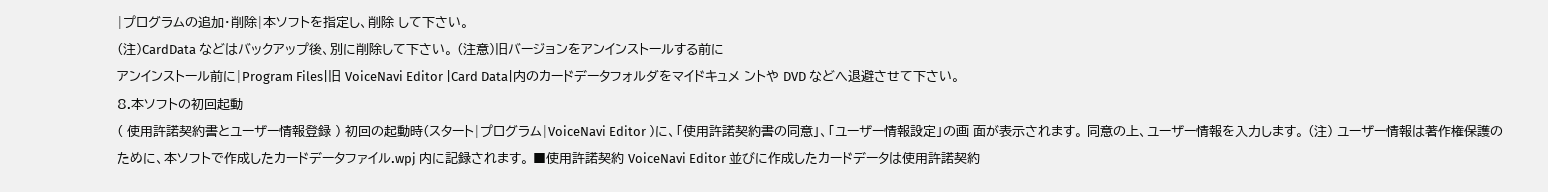|プログラムの追加・削除|本ソフトを指定し、削除 して下さい。
(注)CardData などはバックアップ後、別に削除して下さい。 (注意)旧バージョンをアンインストールする前に
アンインストール前に|Program Files|旧 VoiceNavi Editor |Card Data|内のカードデータフォルダをマイドキュメ ントや DVD などへ退避させて下さい。
8.本ソフトの初回起動
( 使用許諾契約書とユーザー情報登録 ) 初回の起動時(スタート|プログラム|VoiceNavi Editor )に、「使用許諾契約書の同意」、「ユーザー情報設定」の画 面が表示されます。 同意の上、ユーザー情報を入力します。 (注) ユーザー情報は著作権保護のために、本ソフトで作成したカードデータファイル.wpj 内に記録されます。 ■使用許諾契約 VoiceNavi Editor 並びに作成したカードデータは使用許諾契約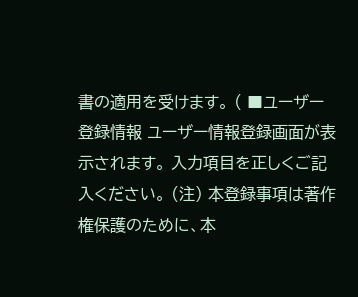書の適用を受けます。 ( ■ユーザー登録情報 ユーザー情報登録画面が表示されます。 入力項目を正しくご記入ください。 (注) 本登録事項は著作権保護のために、本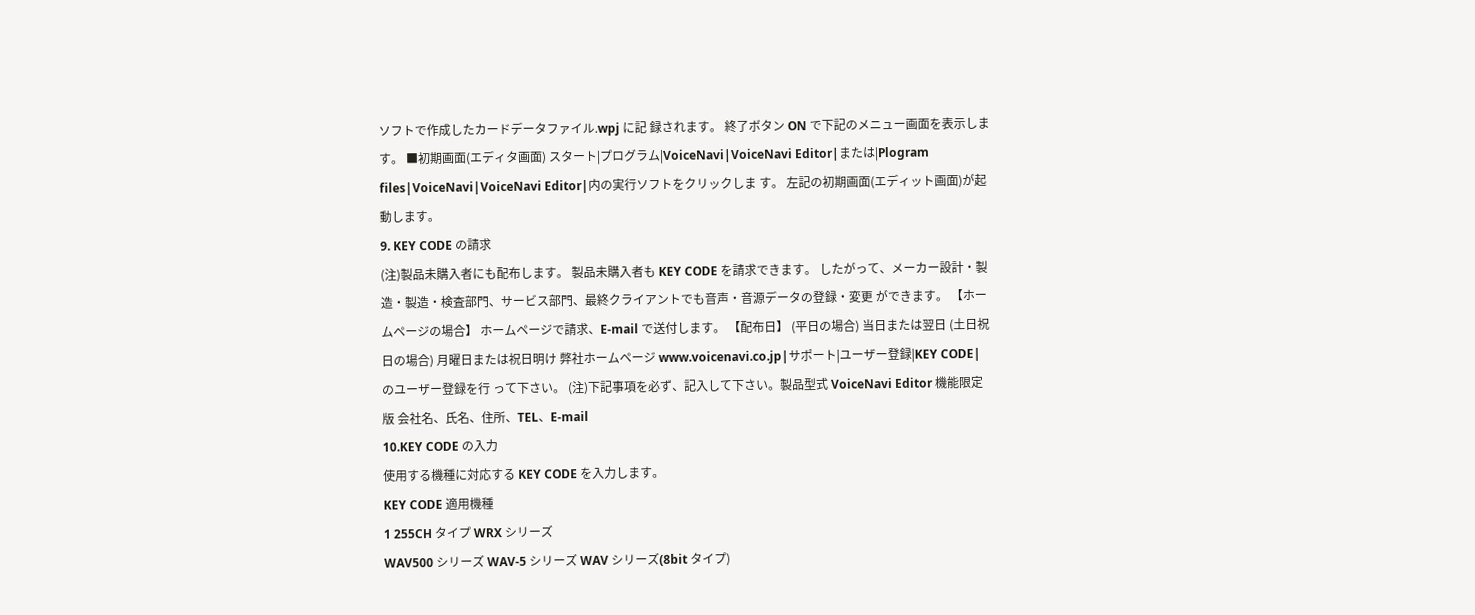ソフトで作成したカードデータファイル.wpj に記 録されます。 終了ボタン ON で下記のメニュー画面を表示します。 ■初期画面(エディタ画面) スタート|プログラム|VoiceNavi|VoiceNavi Editor|または|Plogram files|VoiceNavi|VoiceNavi Editor|内の実行ソフトをクリックしま す。 左記の初期画面(エディット画面)が起動します。
9. KEY CODE の請求
(注)製品未購入者にも配布します。 製品未購入者も KEY CODE を請求できます。 したがって、メーカー設計・製造・製造・検査部門、サービス部門、最終クライアントでも音声・音源データの登録・変更 ができます。 【ホームページの場合】 ホームページで請求、E-mail で送付します。 【配布日】 (平日の場合) 当日または翌日 (土日祝日の場合) 月曜日または祝日明け 弊社ホームページ www.voicenavi.co.jp|サポート|ユーザー登録|KEY CODE|のユーザー登録を行 って下さい。 (注)下記事項を必ず、記入して下さい。製品型式 VoiceNavi Editor 機能限定版 会社名、氏名、住所、TEL、E-mail
10.KEY CODE の入力
使用する機種に対応する KEY CODE を入力します。
KEY CODE 適用機種
1 255CH タイプ WRX シリーズ
WAV500 シリーズ WAV-5 シリーズ WAV シリーズ(8bit タイプ)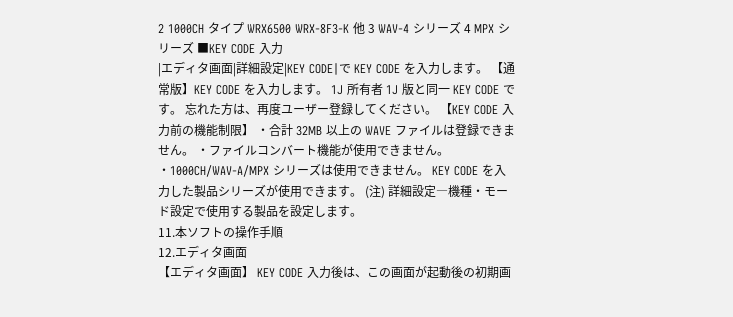2 1000CH タイプ WRX6500 WRX-8F3-K 他 3 WAV-4 シリーズ 4 MPX シリーズ ■KEY CODE 入力
|エディタ画面|詳細設定|KEY CODE|で KEY CODE を入力します。 【通常版】KEY CODE を入力します。 1J 所有者 1J 版と同一 KEY CODE です。 忘れた方は、再度ユーザー登録してください。 【KEY CODE 入力前の機能制限】 ・合計 32MB 以上の WAVE ファイルは登録できません。 ・ファイルコンバート機能が使用できません。 ・1000CH/WAV-A/MPX シリーズは使用できません。 KEY CODE を入力した製品シリーズが使用できます。 (注) 詳細設定―機種・モード設定で使用する製品を設定します。
11.本ソフトの操作手順
12.エディタ画面
【エディタ画面】 KEY CODE 入力後は、この画面が起動後の初期画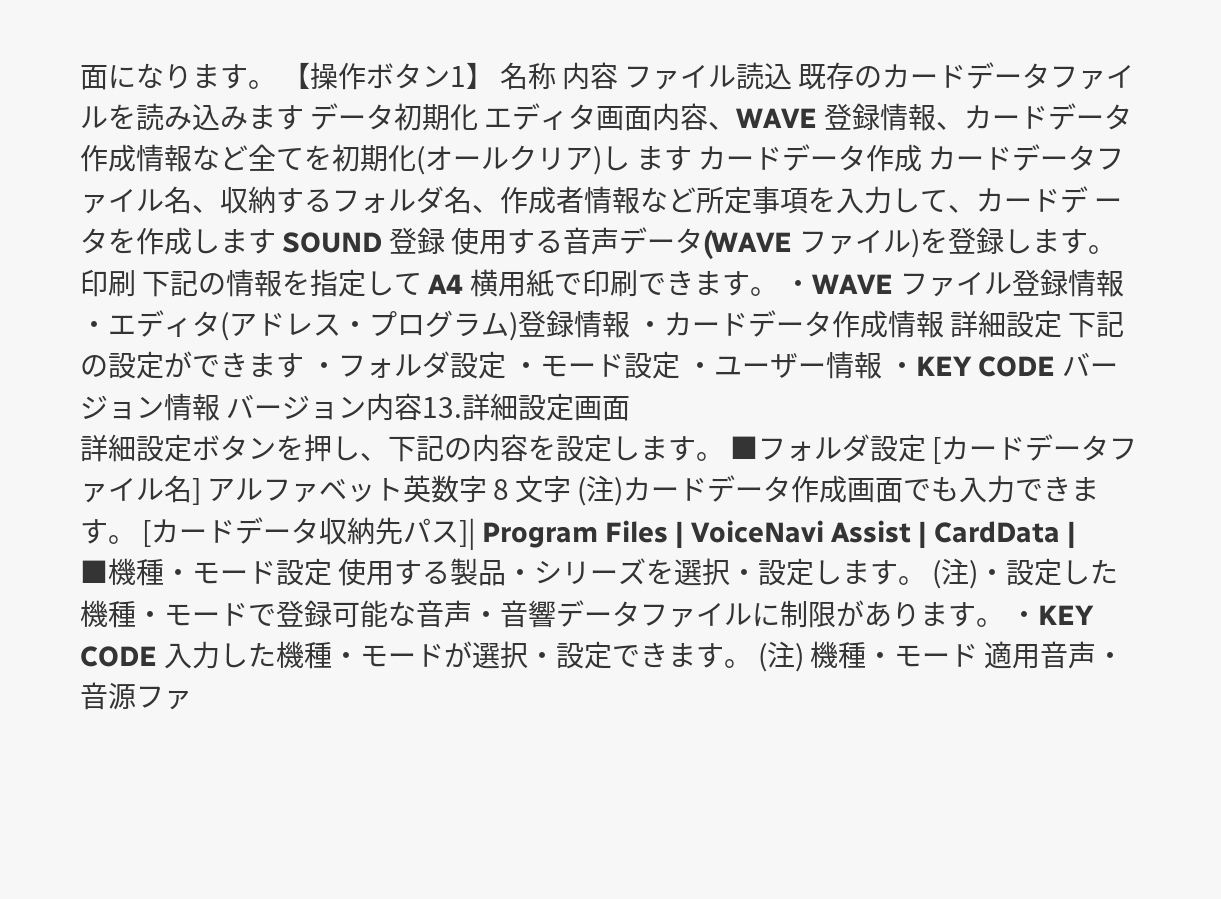面になります。 【操作ボタン1】 名称 内容 ファイル読込 既存のカードデータファイルを読み込みます データ初期化 エディタ画面内容、WAVE 登録情報、カードデータ作成情報など全てを初期化(オールクリア)し ます カードデータ作成 カードデータファイル名、収納するフォルダ名、作成者情報など所定事項を入力して、カードデ ータを作成します SOUND 登録 使用する音声データ(WAVE ファイル)を登録します。 印刷 下記の情報を指定して A4 横用紙で印刷できます。 ・WAVE ファイル登録情報 ・エディタ(アドレス・プログラム)登録情報 ・カードデータ作成情報 詳細設定 下記の設定ができます ・フォルダ設定 ・モード設定 ・ユーザー情報 ・KEY CODE バージョン情報 バージョン内容13.詳細設定画面
詳細設定ボタンを押し、下記の内容を設定します。 ■フォルダ設定 [カードデータファイル名] アルファベット英数字 8 文字 (注)カードデータ作成画面でも入力できます。 [カードデータ収納先パス]| Program Files | VoiceNavi Assist | CardData |
■機種・モード設定 使用する製品・シリーズを選択・設定します。 (注)・設定した機種・モードで登録可能な音声・音響データファイルに制限があります。 ・KEY CODE 入力した機種・モードが選択・設定できます。 (注) 機種・モード 適用音声・音源ファ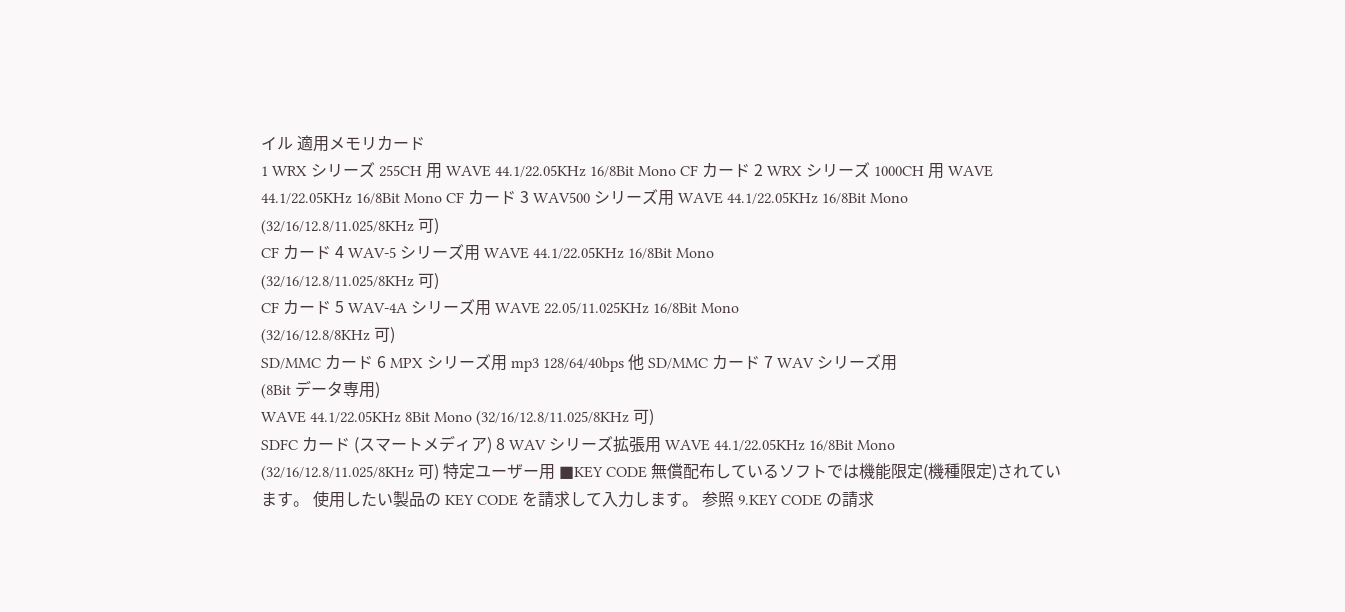イル 適用メモリカード
1 WRX シリーズ 255CH 用 WAVE 44.1/22.05KHz 16/8Bit Mono CF カード 2 WRX シリーズ 1000CH 用 WAVE 44.1/22.05KHz 16/8Bit Mono CF カード 3 WAV500 シリーズ用 WAVE 44.1/22.05KHz 16/8Bit Mono
(32/16/12.8/11.025/8KHz 可)
CF カード 4 WAV-5 シリーズ用 WAVE 44.1/22.05KHz 16/8Bit Mono
(32/16/12.8/11.025/8KHz 可)
CF カード 5 WAV-4A シリーズ用 WAVE 22.05/11.025KHz 16/8Bit Mono
(32/16/12.8/8KHz 可)
SD/MMC カード 6 MPX シリーズ用 mp3 128/64/40bps 他 SD/MMC カード 7 WAV シリーズ用
(8Bit データ専用)
WAVE 44.1/22.05KHz 8Bit Mono (32/16/12.8/11.025/8KHz 可)
SDFC カード (スマートメディア) 8 WAV シリーズ拡張用 WAVE 44.1/22.05KHz 16/8Bit Mono
(32/16/12.8/11.025/8KHz 可) 特定ユーザー用 ■KEY CODE 無償配布しているソフトでは機能限定(機種限定)されています。 使用したい製品の KEY CODE を請求して入力します。 参照 9.KEY CODE の請求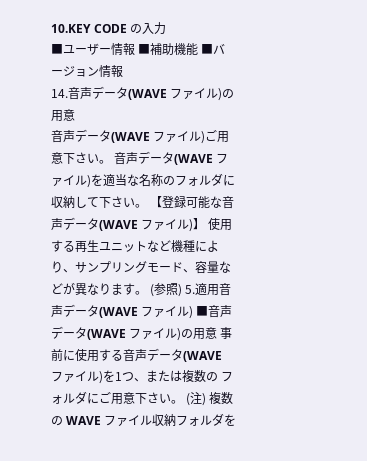10.KEY CODE の入力
■ユーザー情報 ■補助機能 ■バージョン情報
14.音声データ(WAVE ファイル)の用意
音声データ(WAVE ファイル)ご用意下さい。 音声データ(WAVE ファイル)を適当な名称のフォルダに収納して下さい。 【登録可能な音声データ(WAVE ファイル)】 使用する再生ユニットなど機種により、サンプリングモード、容量などが異なります。 (参照) 5.適用音声データ(WAVE ファイル) ■音声データ(WAVE ファイル)の用意 事前に使用する音声データ(WAVE ファイル)を1つ、または複数の フォルダにご用意下さい。 (注) 複数の WAVE ファイル収納フォルダを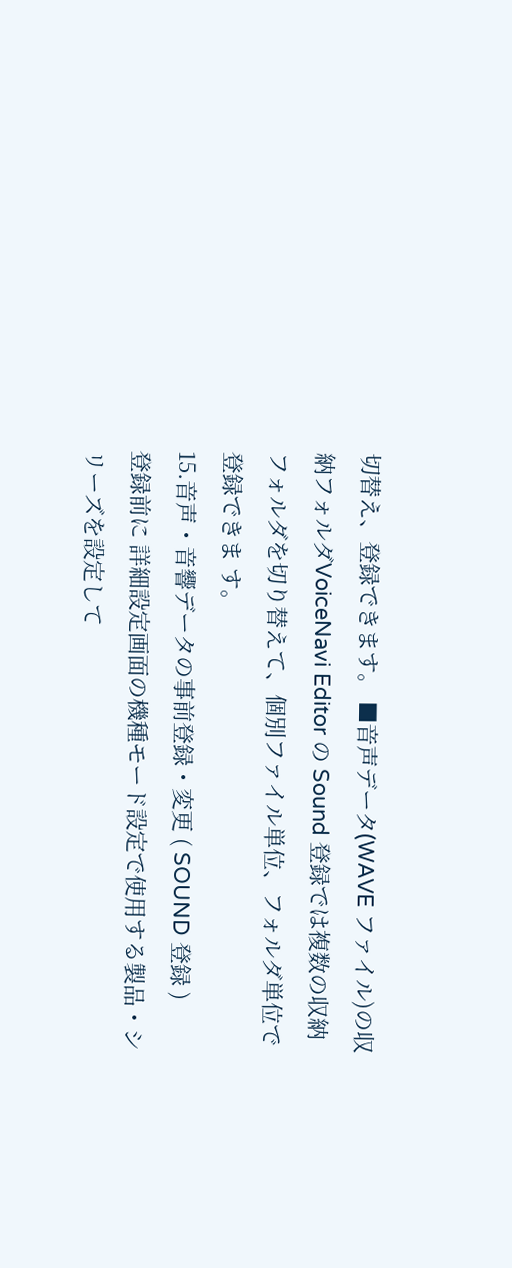切替え、登録できます。 ■音声データ(WAVE ファイル)の収納フォルダVoiceNavi Editor の Sound 登録では複数の収納フォルダを切り替えて、個別ファイル単位、フォルダ単位で登録できま す。
15.音声・音響データの事前登録・変更 ( SOUND 登録 )
登録前に 詳細設定画面の機種モード設定で使用する製品・シリーズを設定して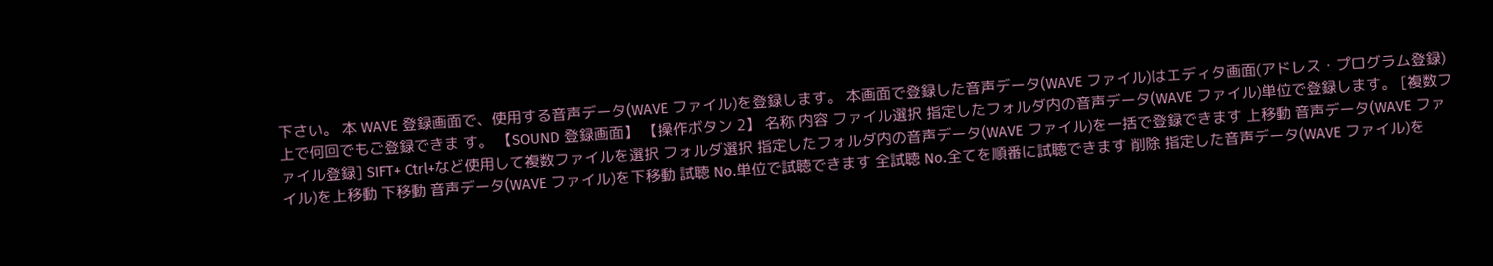下さい。 本 WAVE 登録画面で、使用する音声データ(WAVE ファイル)を登録します。 本画面で登録した音声データ(WAVE ファイル)はエディタ画面(アドレス・プログラム登録)上で何回でもご登録できま す。 【SOUND 登録画面】 【操作ボタン 2】 名称 内容 ファイル選択 指定したフォルダ内の音声データ(WAVE ファイル)単位で登録します。 [複数ファイル登録] SIFT+ Ctrl+など使用して複数ファイルを選択 フォルダ選択 指定したフォルダ内の音声データ(WAVE ファイル)を一括で登録できます 上移動 音声データ(WAVE ファイル)を上移動 下移動 音声データ(WAVE ファイル)を下移動 試聴 No.単位で試聴できます 全試聴 No.全てを順番に試聴できます 削除 指定した音声データ(WAVE ファイル)を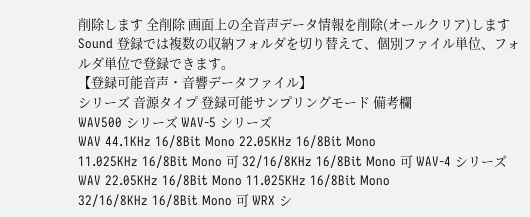削除します 全削除 画面上の全音声データ情報を削除(オールクリア)します
Sound 登録では複数の収納フォルダを切り替えて、個別ファイル単位、フォルダ単位で登録できます。
【登録可能音声・音響データファイル】
シリーズ 音源タイプ 登録可能サンプリングモード 備考欄
WAV500 シリーズ WAV-5 シリーズ
WAV 44.1KHz 16/8Bit Mono 22.05KHz 16/8Bit Mono
11.025KHz 16/8Bit Mono 可 32/16/8KHz 16/8Bit Mono 可 WAV-4 シリーズ WAV 22.05KHz 16/8Bit Mono 11.025KHz 16/8Bit Mono
32/16/8KHz 16/8Bit Mono 可 WRX シ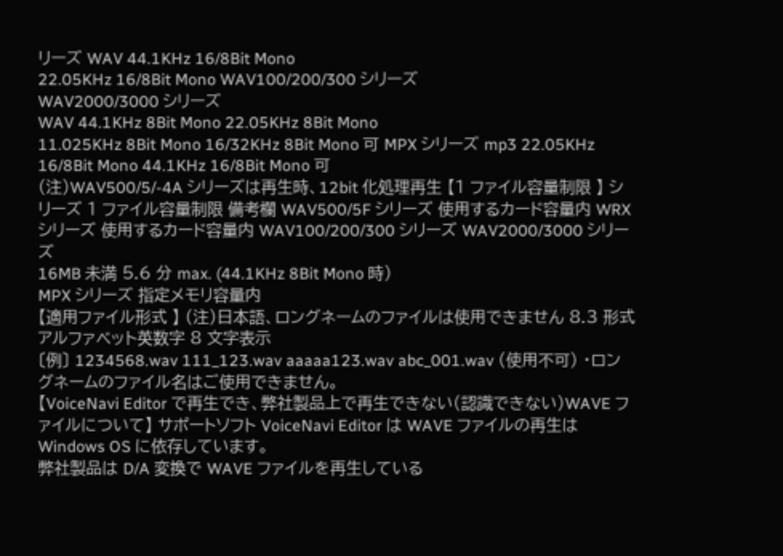リーズ WAV 44.1KHz 16/8Bit Mono
22.05KHz 16/8Bit Mono WAV100/200/300 シリーズ
WAV2000/3000 シリーズ
WAV 44.1KHz 8Bit Mono 22.05KHz 8Bit Mono
11.025KHz 8Bit Mono 16/32KHz 8Bit Mono 可 MPX シリーズ mp3 22.05KHz 16/8Bit Mono 44.1KHz 16/8Bit Mono 可
(注)WAV500/5/-4A シリーズは再生時、12bit 化処理再生 【1 ファイル容量制限 】 シリーズ 1 ファイル容量制限 備考欄 WAV500/5F シリーズ 使用するカード容量内 WRX シリーズ 使用するカード容量内 WAV100/200/300 シリーズ WAV2000/3000 シリーズ
16MB 未満 5.6 分 max. (44.1KHz 8Bit Mono 時)
MPX シリーズ 指定メモリ容量内
【適用ファイル形式 】 (注)日本語、ロングネームのファイルは使用できません 8.3 形式 アルファベット英数字 8 文字表示
〔例〕 1234568.wav 111_123.wav aaaaa123.wav abc_001.wav (使用不可) ・ロングネームのファイル名はご使用できません。
【VoiceNavi Editor で再生でき、弊社製品上で再生できない(認識できない)WAVE ファイルについて】 サポートソフト VoiceNavi Editor は WAVE ファイルの再生は Windows OS に依存しています。
弊社製品は D/A 変換で WAVE ファイルを再生している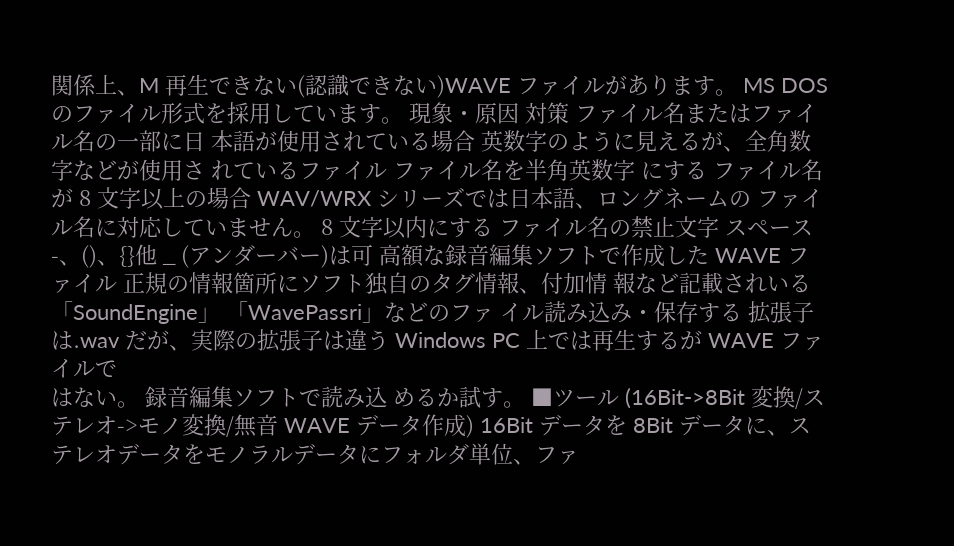関係上、M 再生できない(認識できない)WAVE ファイルがあります。 MS DOS のファイル形式を採用しています。 現象・原因 対策 ファイル名またはファイル名の一部に日 本語が使用されている場合 英数字のように見えるが、全角数字などが使用さ れているファイル ファイル名を半角英数字 にする ファイル名が 8 文字以上の場合 WAV/WRX シリーズでは日本語、ロングネームの ファイル名に対応していません。 8 文字以内にする ファイル名の禁止文字 スペース -、()、{}他 _ (アンダーバー)は可 高額な録音編集ソフトで作成した WAVE フ ァイル 正規の情報箇所にソフト独自のタグ情報、付加情 報など記載されいる 「SoundEngine」 「WavePassri」などのファ イル読み込み・保存する 拡張子は.wav だが、実際の拡張子は違う Windows PC 上では再生するが WAVE ファイルで
はない。 録音編集ソフトで読み込 めるか試す。 ■ツール (16Bit->8Bit 変換/ステレオ->モノ変換/無音 WAVE データ作成) 16Bit データを 8Bit データに、ステレオデータをモノラルデータにフォルダ単位、ファ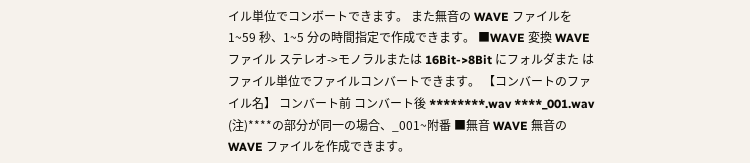イル単位でコンボートできます。 また無音の WAVE ファイルを1~59 秒、1~5 分の時間指定で作成できます。 ■WAVE 変換 WAVE ファイル ステレオ->モノラルまたは 16Bit->8Bit にフォルダまた はファイル単位でファイルコンバートできます。 【コンバートのファイル名】 コンバート前 コンバート後 ********.wav ****_001.wav (注)****の部分が同一の場合、_001~附番 ■無音 WAVE 無音の WAVE ファイルを作成できます。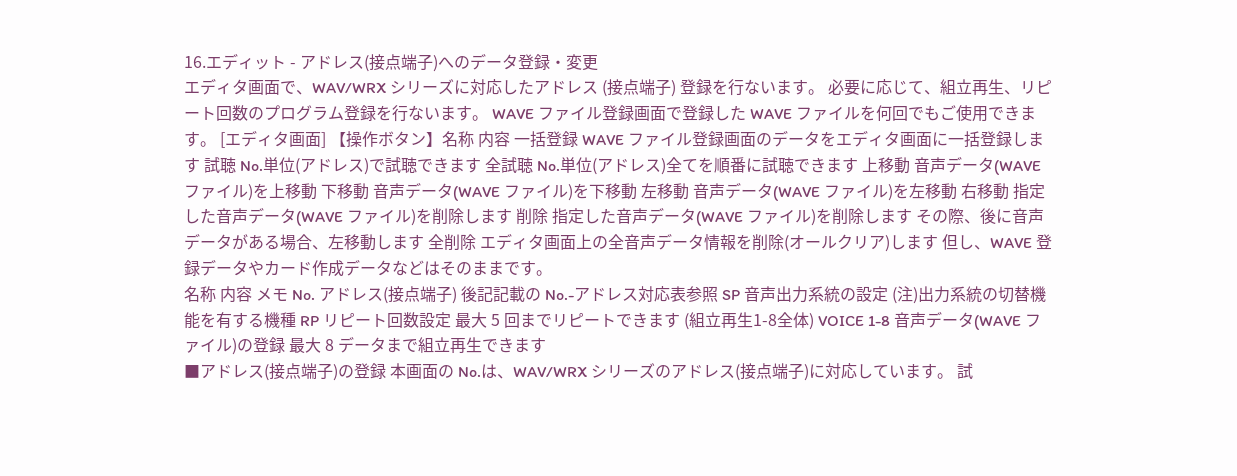16.エディット - アドレス(接点端子)へのデータ登録・変更
エディタ画面で、WAV/WRX シリーズに対応したアドレス (接点端子) 登録を行ないます。 必要に応じて、組立再生、リピート回数のプログラム登録を行ないます。 WAVE ファイル登録画面で登録した WAVE ファイルを何回でもご使用できます。 [エディタ画面] 【操作ボタン】名称 内容 一括登録 WAVE ファイル登録画面のデータをエディタ画面に一括登録します 試聴 No.単位(アドレス)で試聴できます 全試聴 No.単位(アドレス)全てを順番に試聴できます 上移動 音声データ(WAVE ファイル)を上移動 下移動 音声データ(WAVE ファイル)を下移動 左移動 音声データ(WAVE ファイル)を左移動 右移動 指定した音声データ(WAVE ファイル)を削除します 削除 指定した音声データ(WAVE ファイル)を削除します その際、後に音声データがある場合、左移動します 全削除 エディタ画面上の全音声データ情報を削除(オールクリア)します 但し、WAVE 登録データやカード作成データなどはそのままです。
名称 内容 メモ No. アドレス(接点端子) 後記記載の No.-アドレス対応表参照 SP 音声出力系統の設定 (注)出力系統の切替機能を有する機種 RP リピート回数設定 最大 5 回までリピートできます (組立再生1-8全体) VOICE 1-8 音声データ(WAVE ファイル)の登録 最大 8 データまで組立再生できます
■アドレス(接点端子)の登録 本画面の No.は、WAV/WRX シリーズのアドレス(接点端子)に対応しています。 試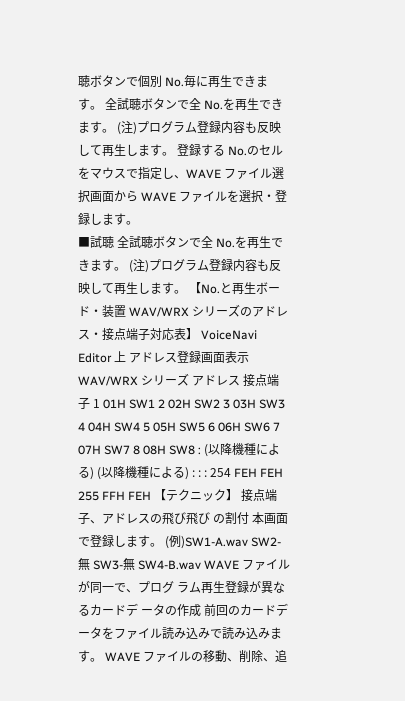聴ボタンで個別 No.毎に再生できます。 全試聴ボタンで全 No.を再生できます。 (注)プログラム登録内容も反映して再生します。 登録する No.のセルをマウスで指定し、WAVE ファイル選択画面から WAVE ファイルを選択・登録します。
■試聴 全試聴ボタンで全 No.を再生できます。 (注)プログラム登録内容も反映して再生します。 【No.と再生ボード・装置 WAV/WRX シリーズのアドレス・接点端子対応表】 VoiceNavi Editor 上 アドレス登録画面表示 WAV/WRX シリーズ アドレス 接点端子 1 01H SW1 2 02H SW2 3 03H SW3 4 04H SW4 5 05H SW5 6 06H SW6 7 07H SW7 8 08H SW8 : (以降機種による) (以降機種による) : : : 254 FEH FEH 255 FFH FEH 【テクニック】 接点端子、アドレスの飛び飛び の割付 本画面で登録します。 (例)SW1-A.wav SW2-無 SW3-無 SW4-B.wav WAVE ファイルが同一で、プログ ラム再生登録が異なるカードデ ータの作成 前回のカードデータをファイル読み込みで読み込みます。 WAVE ファイルの移動、削除、追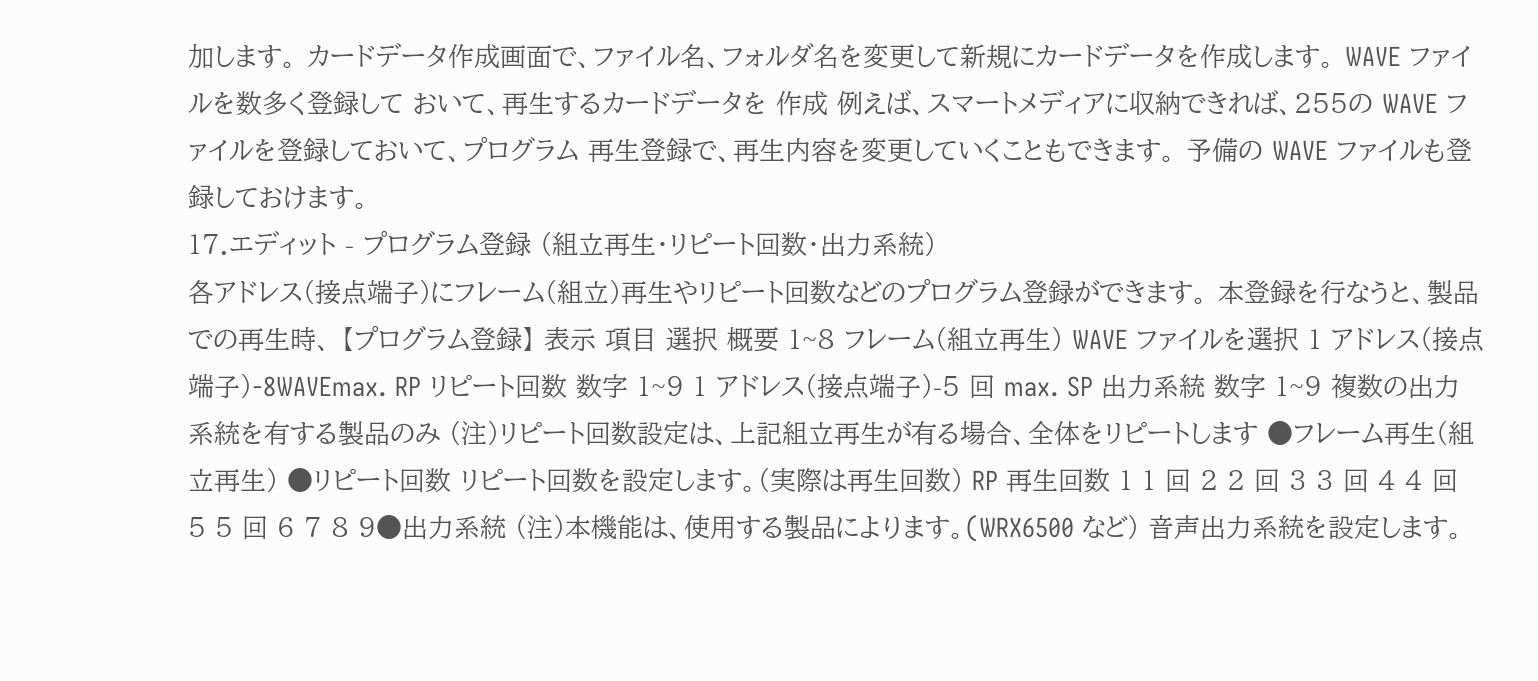加します。 カードデータ作成画面で、ファイル名、フォルダ名を変更して新規にカードデータを作成します。 WAVE ファイルを数多く登録して おいて、再生するカードデータを 作成 例えば、スマートメディアに収納できれば、255の WAVE ファイルを登録しておいて、プログラム 再生登録で、再生内容を変更していくこともできます。 予備の WAVE ファイルも登録しておけます。
17.エディット - プログラム登録 (組立再生・リピート回数・出力系統)
各アドレス(接点端子)にフレーム(組立)再生やリピート回数などのプログラム登録ができます。 本登録を行なうと、製品での再生時、 【プログラム登録】 表示 項目 選択 概要 1~8 フレーム(組立再生) WAVE ファイルを選択 1 アドレス(接点端子)-8WAVEmax. RP リピート回数 数字 1~9 1 アドレス(接点端子)-5 回 max. SP 出力系統 数字 1~9 複数の出力系統を有する製品のみ (注)リピート回数設定は、上記組立再生が有る場合、全体をリピートします ●フレーム再生(組立再生) ●リピート回数 リピート回数を設定します。(実際は再生回数) RP 再生回数 1 1 回 2 2 回 3 3 回 4 4 回 5 5 回 6 7 8 9●出力系統 (注)本機能は、使用する製品によります。(WRX6500 など) 音声出力系統を設定します。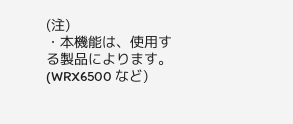(注)
・本機能は、使用する製品によります。 (WRX6500 など)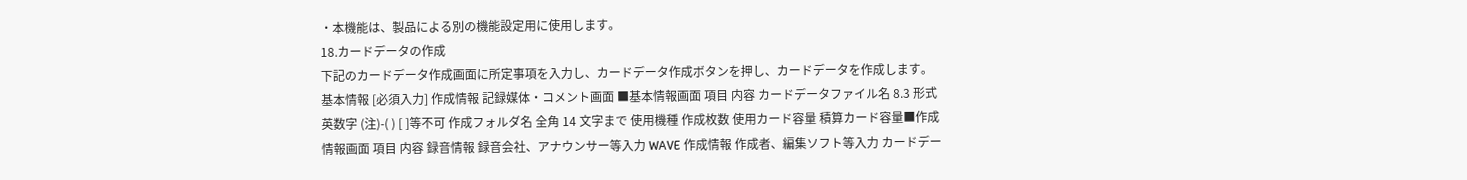・本機能は、製品による別の機能設定用に使用します。
18.カードデータの作成
下記のカードデータ作成画面に所定事項を入力し、カードデータ作成ボタンを押し、カードデータを作成します。 基本情報 [必須入力] 作成情報 記録媒体・コメント画面 ■基本情報画面 項目 内容 カードデータファイル名 8.3 形式 英数字 (注)-( ) [ ]等不可 作成フォルダ名 全角 14 文字まで 使用機種 作成枚数 使用カード容量 積算カード容量■作成情報画面 項目 内容 録音情報 録音会社、アナウンサー等入力 WAVE 作成情報 作成者、編集ソフト等入力 カードデー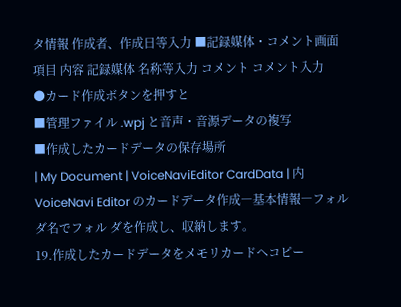タ情報 作成者、作成日等入力 ■記録媒体・コメント画面 項目 内容 記録媒体 名称等入力 コメント コメント入力
●カード作成ボタンを押すと
■管理ファイル .wpj と音声・音源データの複写
■作成したカードデータの保存場所
| My Document | VoiceNaviEditor CardData | 内
VoiceNavi Editor のカードデータ作成―基本情報―フォルダ名でフォル ダを作成し、収納します。
19.作成したカードデータをメモリカードへコピー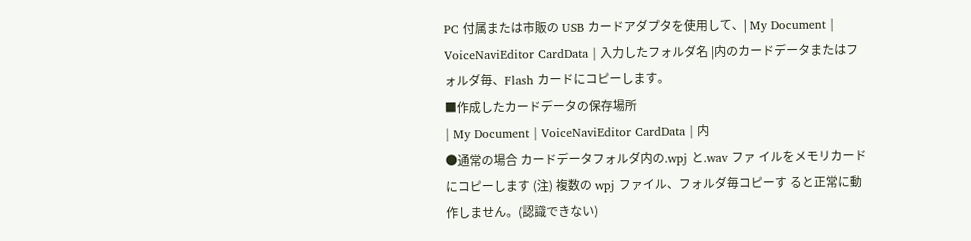PC 付属または市販の USB カードアダプタを使用して、| My Document | VoiceNaviEditor CardData | 入力したフォルダ名 |内のカードデータまたはフォルダ毎、Flash カードにコピーします。
■作成したカードデータの保存場所
| My Document | VoiceNaviEditor CardData | 内
●通常の場合 カードデータフォルダ内の.wpj と.wav ファ イルをメモリカードにコピーします (注) 複数の wpj ファイル、フォルダ毎コピーす ると正常に動作しません。(認識できない)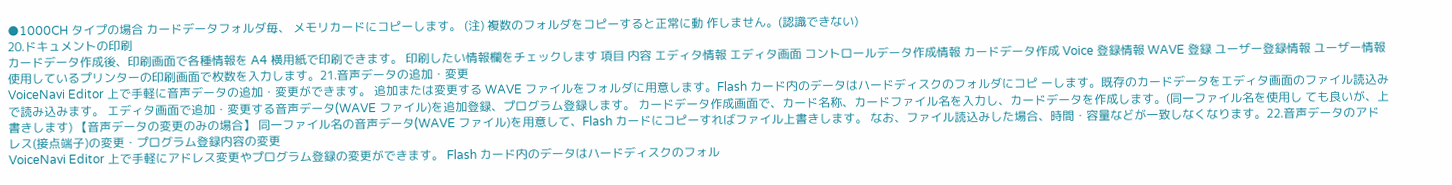●1000CH タイプの場合 カードデータフォルダ毎、 メモリカードにコピーします。 (注) 複数のフォルダをコピーすると正常に動 作しません。(認識できない)
20.ドキュメントの印刷
カードデータ作成後、印刷画面で各種情報を A4 横用紙で印刷できます。 印刷したい情報欄をチェックします 項目 内容 エディタ情報 エディタ画面 コントロールデータ作成情報 カードデータ作成 Voice 登録情報 WAVE 登録 ユーザー登録情報 ユーザー情報 使用しているプリンターの印刷画面で枚数を入力します。21.音声データの追加・変更
VoiceNavi Editor 上で手軽に音声データの追加・変更ができます。 追加または変更する WAVE ファイルをフォルダに用意します。Flash カード内のデータはハードディスクのフォルダにコピ ーします。既存のカードデータをエディタ画面のファイル読込みで読み込みます。 エディタ画面で追加・変更する音声データ(WAVE ファイル)を追加登録、プログラム登録します。 カードデータ作成画面で、カード名称、カードファイル名を入力し、カードデータを作成します。(同一ファイル名を使用し ても良いが、上書きします) 【音声データの変更のみの場合】 同一ファイル名の音声データ(WAVE ファイル)を用意して、Flash カードにコピーすればファイル上書きします。 なお、ファイル読込みした場合、時間・容量などが一致しなくなります。22.音声データのアドレス(接点端子)の変更・プログラム登録内容の変更
VoiceNavi Editor 上で手軽にアドレス変更やプログラム登録の変更ができます。 Flash カード内のデータはハードディスクのフォル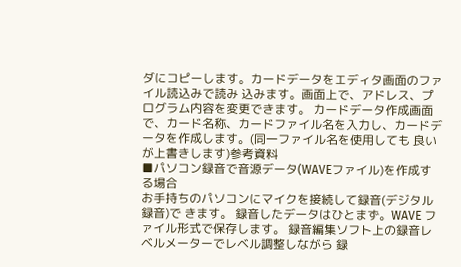ダにコピーします。カードデータをエディタ画面のファイル読込みで読み 込みます。画面上で、アドレス、プログラム内容を変更できます。 カードデータ作成画面で、カード名称、カードファイル名を入力し、カードデータを作成します。(同一ファイル名を使用しても 良いが上書きします)参考資料
■パソコン録音で音源データ(WAVEファイル)を作成する場合
お手持ちのパソコンにマイクを接続して録音(デジタル録音)で きます。 録音したデータはひとまず。WAVE ファイル形式で保存します。 録音編集ソフト上の録音レベルメーターでレベル調整しながら 録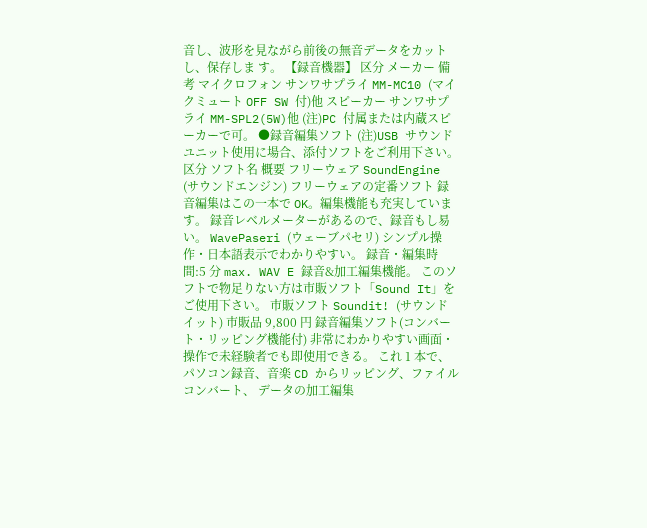音し、波形を見ながら前後の無音データをカットし、保存しま す。 【録音機器】 区分 メーカー 備考 マイクロフォン サンワサプライ MM-MC10 (マイクミュート OFF SW 付)他 スピーカー サンワサプライ MM-SPL2(5W)他 (注)PC 付属または内蔵スピーカーで可。 ●録音編集ソフト (注)USB サウンドユニット使用に場合、添付ソフトをご利用下さい。 区分 ソフト名 概要 フリーウェア SoundEngine (サウンドエンジン) フリーウェアの定番ソフト 録音編集はこの一本で OK。編集機能も充実しています。 録音レベルメーターがあるので、録音もし易い。 WavePaseri (ウェーブパセリ) シンプル操作・日本語表示でわかりやすい。 録音・編集時間:5 分 max. WAV E 録音&加工編集機能。 このソフトで物足りない方は市販ソフト「Sound It」をご使用下さい。 市販ソフト Soundit! (サウンドイット) 市販品 9,800 円 録音編集ソフト(コンバート・リッピング機能付) 非常にわかりやすい画面・操作で未経験者でも即使用できる。 これ 1 本で、パソコン録音、音楽 CD からリッピング、ファイルコンバート、 データの加工編集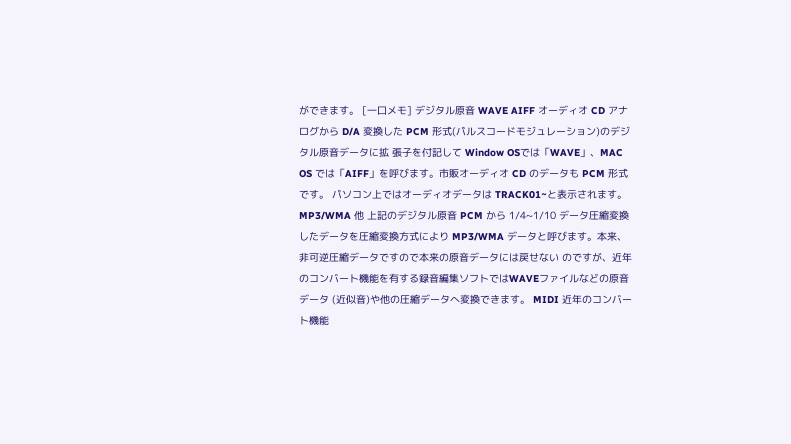ができます。 [一口メモ] デジタル原音 WAVE AIFF オーディオ CD アナログから D/A 変換した PCM 形式(パルスコードモジュレーション)のデジタル原音データに拡 張子を付記して Window OSでは「WAVE」、MAC OS では「AIFF」を呼びます。市販オーディオ CD のデータも PCM 形式です。 パソコン上ではオーディオデータは TRACK01~と表示されます。 MP3/WMA 他 上記のデジタル原音 PCM から 1/4~1/10 データ圧縮変換したデータを圧縮変換方式により MP3/WMA データと呼びます。本来、非可逆圧縮データですので本来の原音データには戻せない のですが、近年のコンバート機能を有する録音編集ソフトではWAVEファイルなどの原音データ (近似音)や他の圧縮データへ変換できます。 MIDI 近年のコンバート機能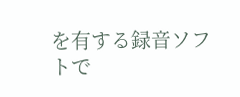を有する録音ソフトで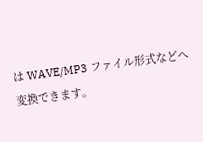は WAVE/MP3 ファイル形式などへ変換できます。